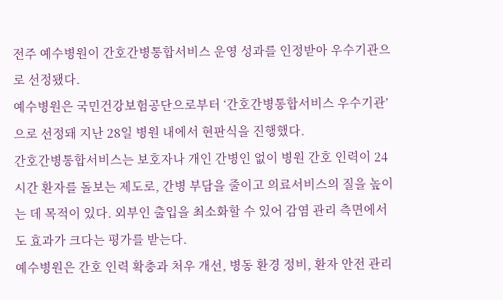전주 예수병원이 간호간병통합서비스 운영 성과를 인정받아 우수기관으로 선정됐다.
예수병원은 국민건강보험공단으로부터 ‘간호간병통합서비스 우수기관’으로 선정돼 지난 28일 병원 내에서 현판식을 진행했다.
간호간병통합서비스는 보호자나 개인 간병인 없이 병원 간호 인력이 24시간 환자를 돌보는 제도로, 간병 부담을 줄이고 의료서비스의 질을 높이는 데 목적이 있다. 외부인 출입을 최소화할 수 있어 감염 관리 측면에서도 효과가 크다는 평가를 받는다.
예수병원은 간호 인력 확충과 처우 개선, 병동 환경 정비, 환자 안전 관리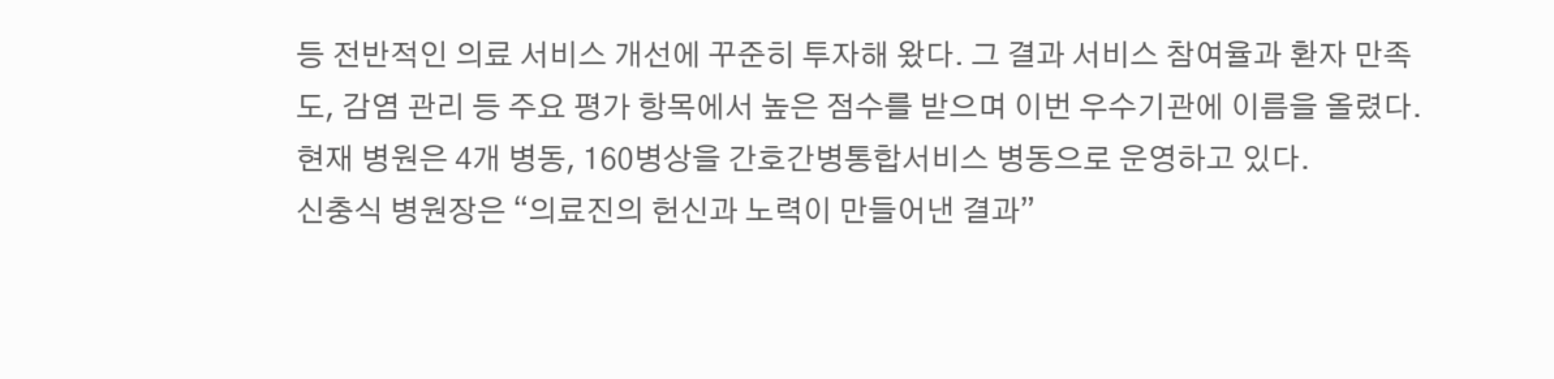등 전반적인 의료 서비스 개선에 꾸준히 투자해 왔다. 그 결과 서비스 참여율과 환자 만족도, 감염 관리 등 주요 평가 항목에서 높은 점수를 받으며 이번 우수기관에 이름을 올렸다.
현재 병원은 4개 병동, 160병상을 간호간병통합서비스 병동으로 운영하고 있다.
신충식 병원장은 “의료진의 헌신과 노력이 만들어낸 결과”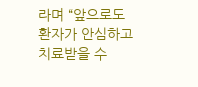라며 “앞으로도 환자가 안심하고 치료받을 수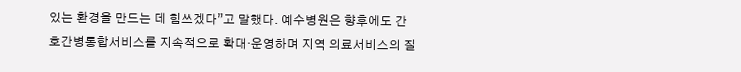있는 환경을 만드는 데 힘쓰겠다”고 말했다. 예수병원은 향후에도 간호간병통합서비스를 지속적으로 확대·운영하며 지역 의료서비스의 질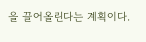을 끌어올린다는 계획이다.